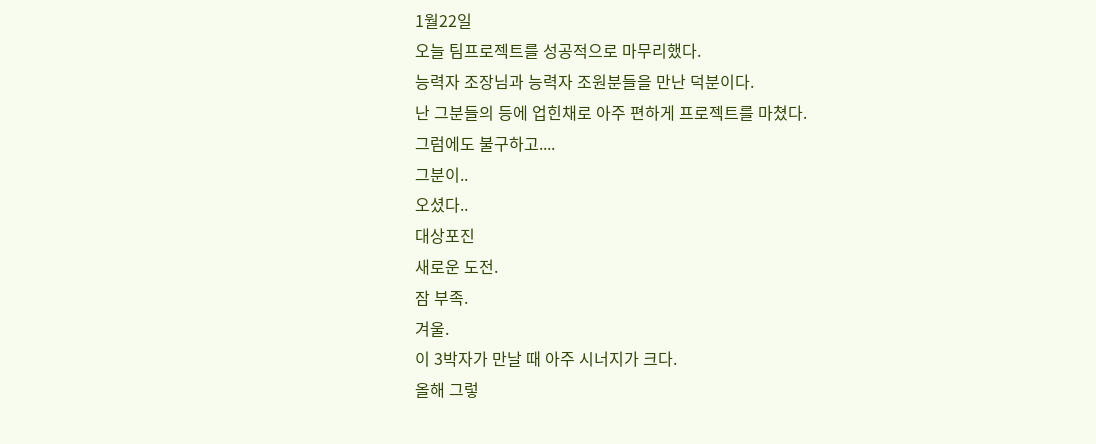1월22일
오늘 팀프로젝트를 성공적으로 마무리했다.
능력자 조장님과 능력자 조원분들을 만난 덕분이다.
난 그분들의 등에 업힌채로 아주 편하게 프로젝트를 마쳤다.
그럼에도 불구하고....
그분이..
오셨다..
대상포진
새로운 도전.
잠 부족.
겨울.
이 3박자가 만날 때 아주 시너지가 크다.
올해 그렇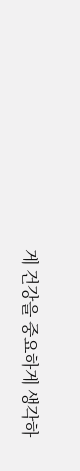게 건강을 중요하게 생각하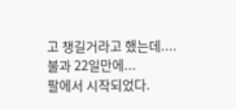고 챙길거라고 했는데....
불과 22일만에...
팔에서 시작되었다.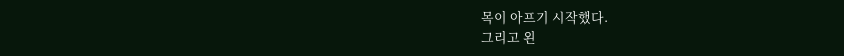목이 아프기 시작했다.
그리고 왼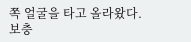쪽 얼굴을 타고 올라왔다.
보충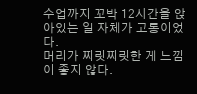수업까지 꼬박 12시간을 앉아있는 일 자체가 고통이었다.
머리가 찌릿찌릿한 게 느낌이 좋지 않다.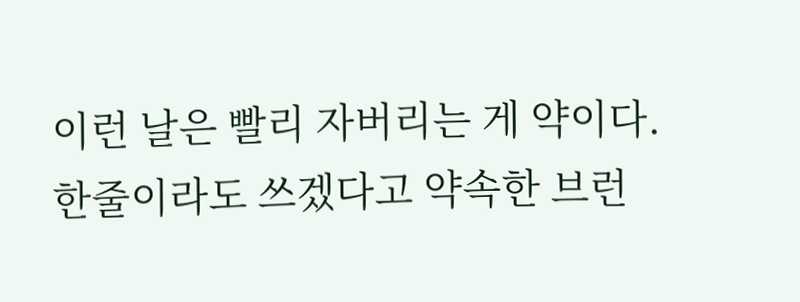이런 날은 빨리 자버리는 게 약이다.
한줄이라도 쓰겠다고 약속한 브런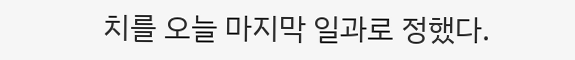치를 오늘 마지막 일과로 정했다.